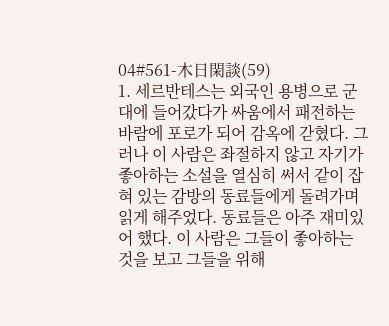04#561-木日閑談(59)
1. 세르반테스는 외국인 용병으로 군대에 들어갔다가 싸움에서 패전하는 바람에 포로가 되어 감옥에 갇혔다. 그러나 이 사람은 좌절하지 않고 자기가 좋아하는 소설을 열심히 써서 같이 잡혀 있는 감방의 동료들에게 돌려가며 읽게 해주었다. 동료들은 아주 재미있어 했다. 이 사람은 그들이 좋아하는 것을 보고 그들을 위해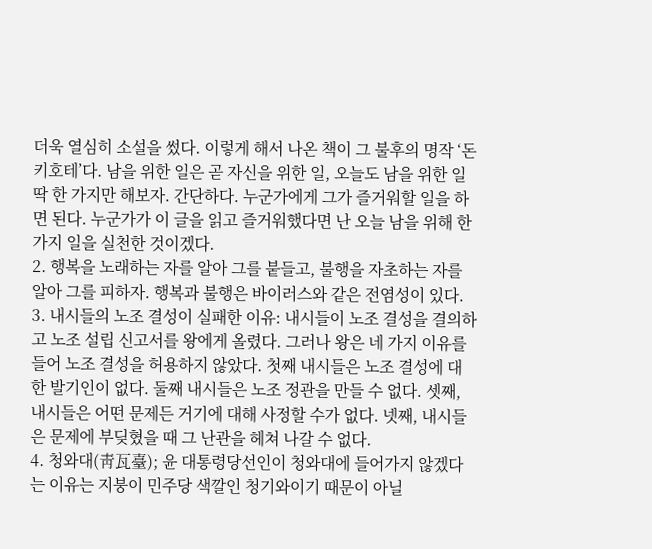더욱 열심히 소설을 썼다. 이렇게 해서 나온 책이 그 불후의 명작 ‘돈키호테’다. 남을 위한 일은 곧 자신을 위한 일, 오늘도 남을 위한 일 딱 한 가지만 해보자. 간단하다. 누군가에게 그가 즐거워할 일을 하면 된다. 누군가가 이 글을 읽고 즐거워했다면 난 오늘 남을 위해 한 가지 일을 실천한 것이겠다.
2. 행복을 노래하는 자를 알아 그를 붙들고, 불행을 자초하는 자를 알아 그를 피하자. 행복과 불행은 바이러스와 같은 전염성이 있다.
3. 내시들의 노조 결성이 실패한 이유: 내시들이 노조 결성을 결의하고 노조 설립 신고서를 왕에게 올렸다. 그러나 왕은 네 가지 이유를 들어 노조 결성을 허용하지 않았다. 첫째 내시들은 노조 결성에 대한 발기인이 없다. 둘째 내시들은 노조 정관을 만들 수 없다. 셋째, 내시들은 어떤 문제든 거기에 대해 사정할 수가 없다. 넷째, 내시들은 문제에 부딪혔을 때 그 난관을 헤쳐 나갈 수 없다.
4. 청와대(靑瓦臺); 윤 대통령당선인이 청와대에 들어가지 않겠다는 이유는 지붕이 민주당 색깔인 청기와이기 때문이 아닐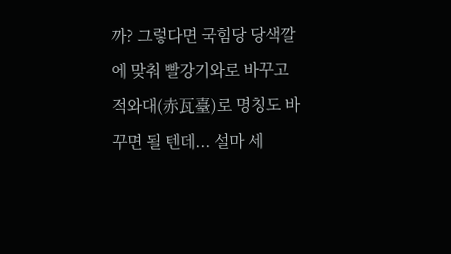까? 그렇다면 국힘당 당색깔에 맞춰 빨강기와로 바꾸고 적와대(赤瓦臺)로 명칭도 바꾸면 될 텐데... 설마 세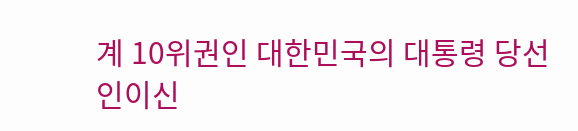계 10위권인 대한민국의 대통령 당선인이신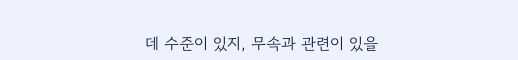데 수준이 있지, 무속과 관련이 있을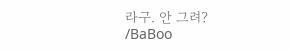라구. 안 그려?
/BaBoo